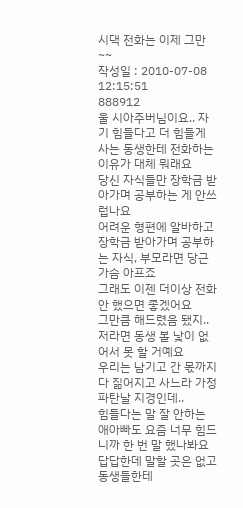시댁 전화는 이제 그만~~
작성일 : 2010-07-08 12:15:51
888912
울 시아주버님이요.. 자기 힘들다고 더 힘들게 사는 동생한테 전화하는 이유가 대체 뭐래요
당신 자식들만 장학금 받아가며 공부하는 게 안쓰럽나요
어려운 형편에 알바하고 장학금 받아가며 공부하는 자식, 부모라면 당근 가슴 아프죠
그래도 이젠 더이상 전화 안 했으면 좋겠어요
그만큼 해드렸음 됐지.. 저라면 동생 볼 낯이 없어서 못 할 거예요
우리는 남기고 간 몫까지 다 짊어지고 사느라 가정 파탄날 지경인데..
힘들다는 말 잘 안하는 애아빠도 요즘 너무 힘드니까 한 번 말 했나봐요
답답한데 말할 곳은 없고 동생들한테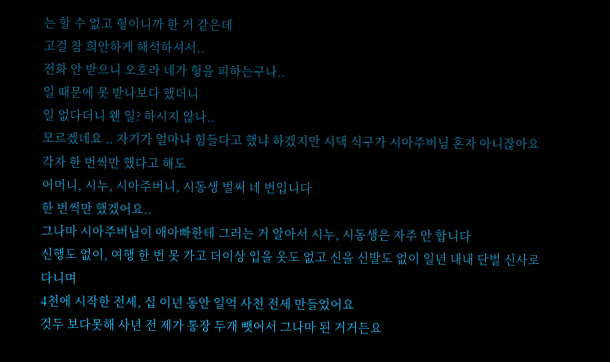는 할 수 없고 형이니까 한 거 같은데
고걸 참 희안하게 해석하셔서..
전화 안 받으니 오호라 네가 형을 피하는구나..
일 때문에 못 받나보다 했더니
일 없다더니 왠 일? 하시지 않나..
모르겠네요 .. 자기가 얼마나 힘들다고 했냐 하겠지만 시댁 식구가 시아주버님 혼자 아니잖아요
각자 한 번씩만 했다고 해도
어머니, 시누, 시아주버니, 시동생 벌써 네 번입니다
한 번씩만 했겠어요..
그나마 시아주버님이 애아빠한테 그러는 거 알아서 시누, 시동생은 자주 안 합니다
신행도 없이, 여행 한 번 못 가고 더이상 입을 옷도 없고 신을 신발도 없이 일년 내내 단벌 신사로 다니며
4천에 시작한 전세, 십 이년 동안 일억 사천 전세 만들었어요
것두 보다못해 사년 전 제가 통장 두개 뺏어서 그나마 된 거거든요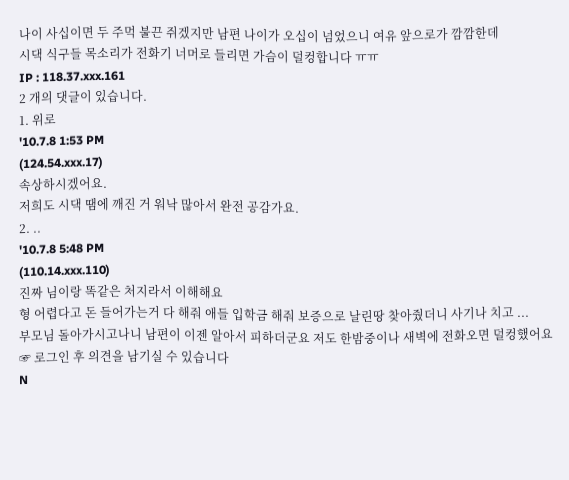나이 사십이면 두 주먹 불끈 쥐겠지만 남편 나이가 오십이 넘었으니 여유 앞으로가 깜깜한데
시댁 식구들 목소리가 전화기 너머로 들리면 가슴이 덜컹합니다 ㅠㅠ
IP : 118.37.xxx.161
2 개의 댓글이 있습니다.
1. 위로
'10.7.8 1:53 PM
(124.54.xxx.17)
속상하시겠어요.
저희도 시댁 땜에 깨진 거 워낙 많아서 완전 공감가요.
2. ..
'10.7.8 5:48 PM
(110.14.xxx.110)
진짜 님이랑 똑같은 처지라서 이해해요
형 어렵다고 돈 들어가는거 다 해줘 애들 입학금 해줘 보증으로 날린땅 찾아줬더니 사기나 치고 ...
부모님 돌아가시고나니 남편이 이젠 알아서 피하더군요 저도 한밤중이나 새벽에 전화오면 덜컹했어요
☞ 로그인 후 의견을 남기실 수 있습니다
N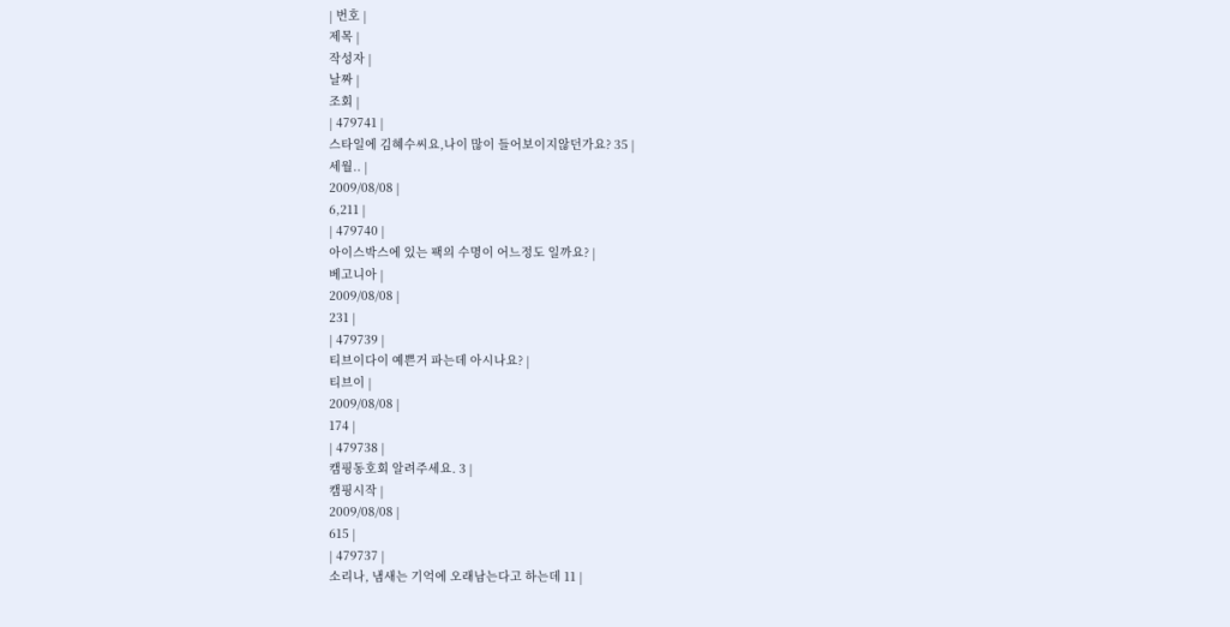| 번호 |
제목 |
작성자 |
날짜 |
조회 |
| 479741 |
스타일에 김혜수씨요,나이 많이 들어보이지않던가요? 35 |
세월.. |
2009/08/08 |
6,211 |
| 479740 |
아이스박스에 있는 팩의 수명이 어느정도 일까요? |
베고니아 |
2009/08/08 |
231 |
| 479739 |
티브이다이 예쁜거 파는데 아시나요? |
티브이 |
2009/08/08 |
174 |
| 479738 |
캠핑동호회 알려주세요. 3 |
캠핑시작 |
2009/08/08 |
615 |
| 479737 |
소리나, 냄새는 기억에 오래남는다고 하는데 11 |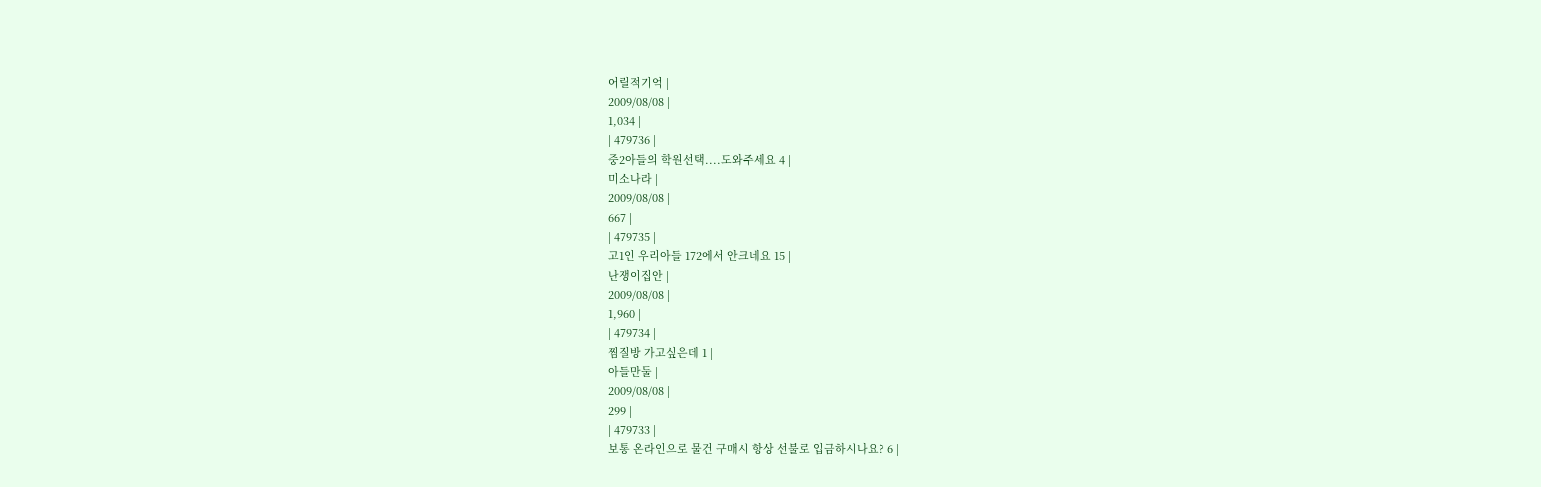어릴적기억 |
2009/08/08 |
1,034 |
| 479736 |
중2아들의 학원선택....도와주세요 4 |
미소나라 |
2009/08/08 |
667 |
| 479735 |
고1인 우리아들 172에서 안크네요 15 |
난쟁이집안 |
2009/08/08 |
1,960 |
| 479734 |
찜질방 가고싶은데 1 |
아들만둘 |
2009/08/08 |
299 |
| 479733 |
보통 온라인으로 물건 구매시 항상 선불로 입금하시나요? 6 |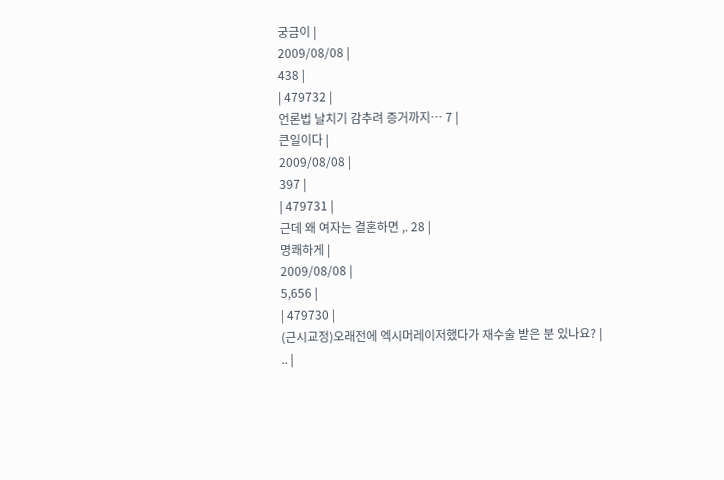궁금이 |
2009/08/08 |
438 |
| 479732 |
언론법 날치기 감추려 증거까지… 7 |
큰일이다 |
2009/08/08 |
397 |
| 479731 |
근데 왜 여자는 결혼하면 ,. 28 |
명쾌하게 |
2009/08/08 |
5,656 |
| 479730 |
(근시교정)오래전에 엑시머레이저했다가 재수술 받은 분 있나요? |
.. |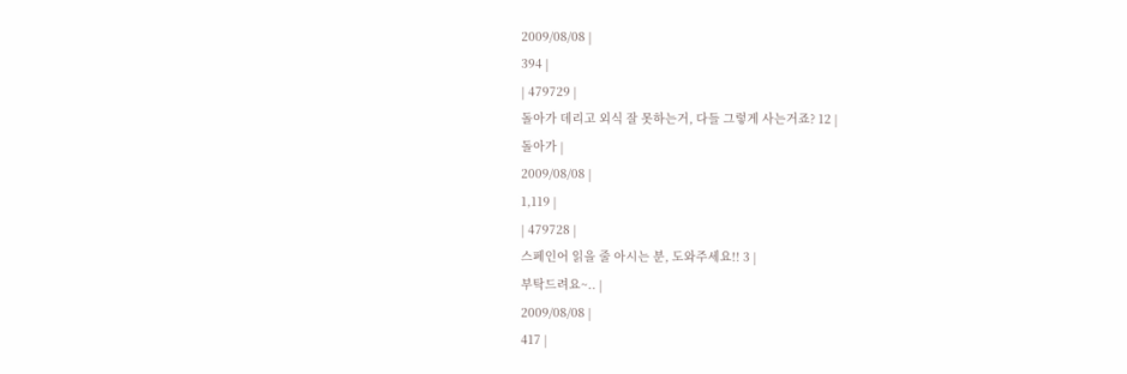2009/08/08 |
394 |
| 479729 |
돌아가 데리고 외식 잘 못하는거, 다들 그렇게 사는거죠? 12 |
돌아가 |
2009/08/08 |
1,119 |
| 479728 |
스페인어 읽을 줄 아시는 분, 도와주세요!! 3 |
부탁드려요~.. |
2009/08/08 |
417 |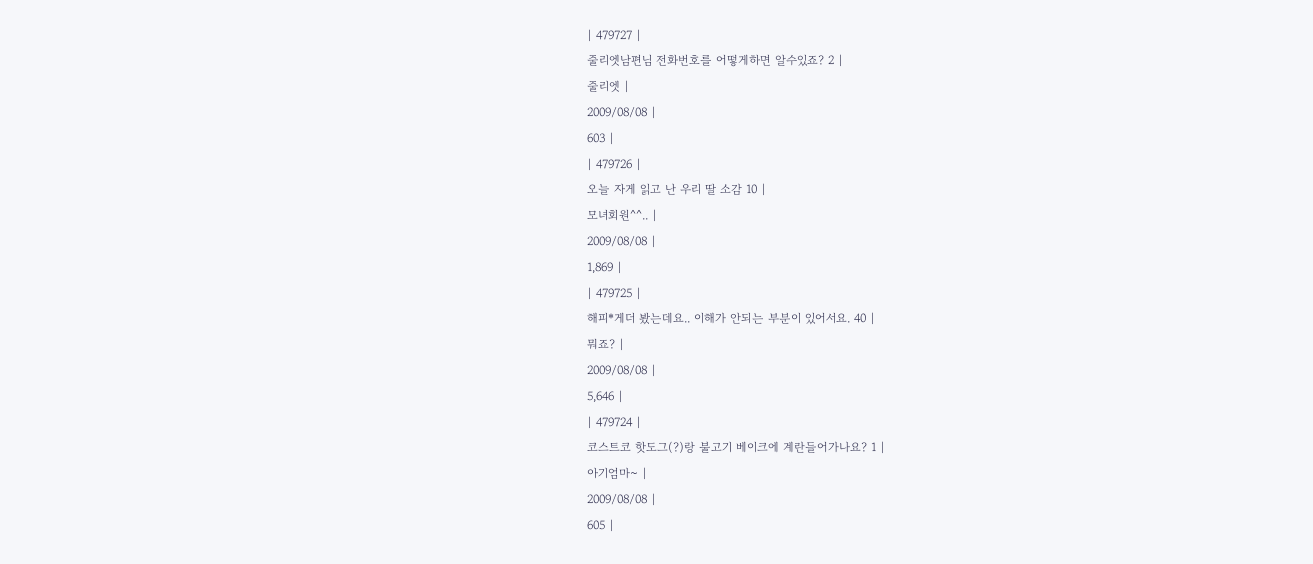| 479727 |
줄리엣남편님 전화번호를 어떻게하면 알수있죠? 2 |
줄리엣 |
2009/08/08 |
603 |
| 479726 |
오늘 자게 읽고 난 우리 딸 소감 10 |
모녀회원^^.. |
2009/08/08 |
1,869 |
| 479725 |
해피*게더 봤는데요.. 이해가 안되는 부분이 있어서요. 40 |
뭐죠? |
2009/08/08 |
5,646 |
| 479724 |
코스트코 핫도그(?)랑 불고기 베이크에 계란들어가나요? 1 |
아기엄마~ |
2009/08/08 |
605 |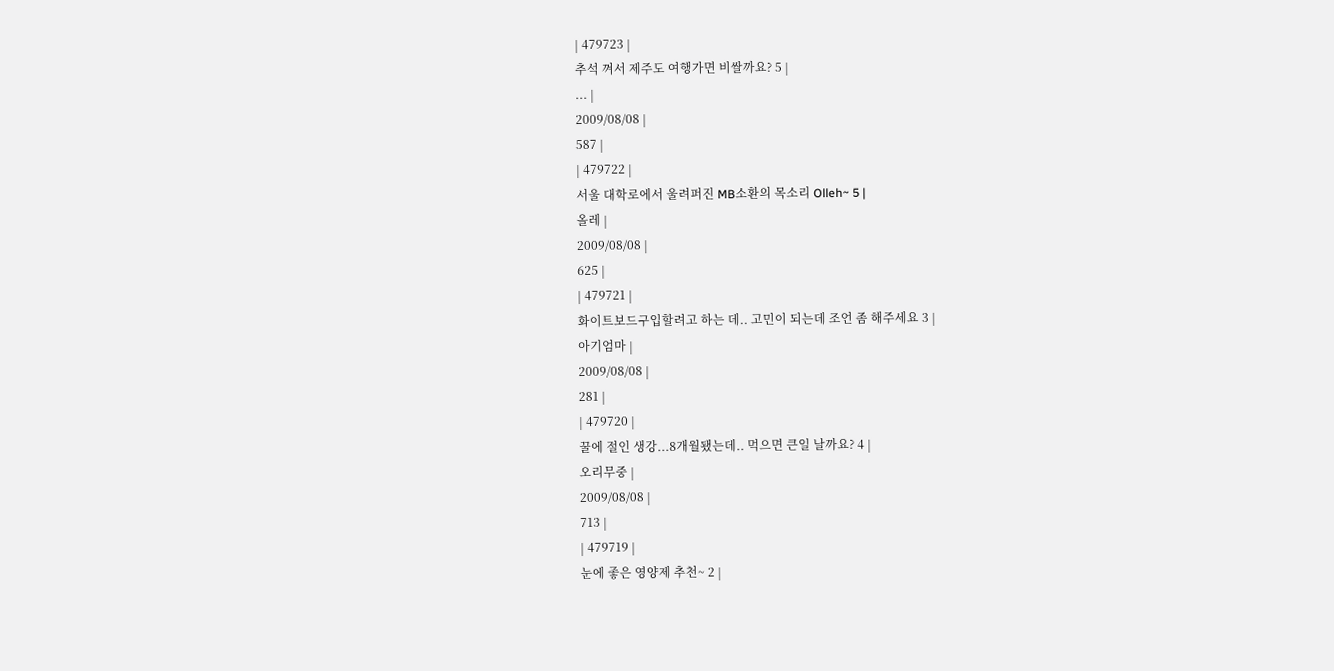| 479723 |
추석 껴서 제주도 여행가면 비쌀까요? 5 |
... |
2009/08/08 |
587 |
| 479722 |
서울 대학로에서 울려퍼진 MB소환의 목소리 Olleh~ 5 |
올레 |
2009/08/08 |
625 |
| 479721 |
화이트보드구입할려고 하는 데.. 고민이 되는데 조언 좀 해주세요 3 |
아기엄마 |
2009/08/08 |
281 |
| 479720 |
꿀에 절인 생강...8개월됐는데.. 먹으면 큰일 날까요? 4 |
오리무중 |
2009/08/08 |
713 |
| 479719 |
눈에 좋은 영양제 추천~ 2 |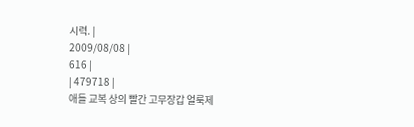시력. |
2009/08/08 |
616 |
| 479718 |
애들 교복 상의 빨간 고무장갑 얼룩제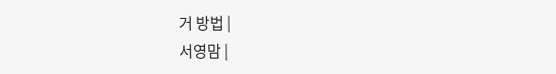거 방법 |
서영맘 |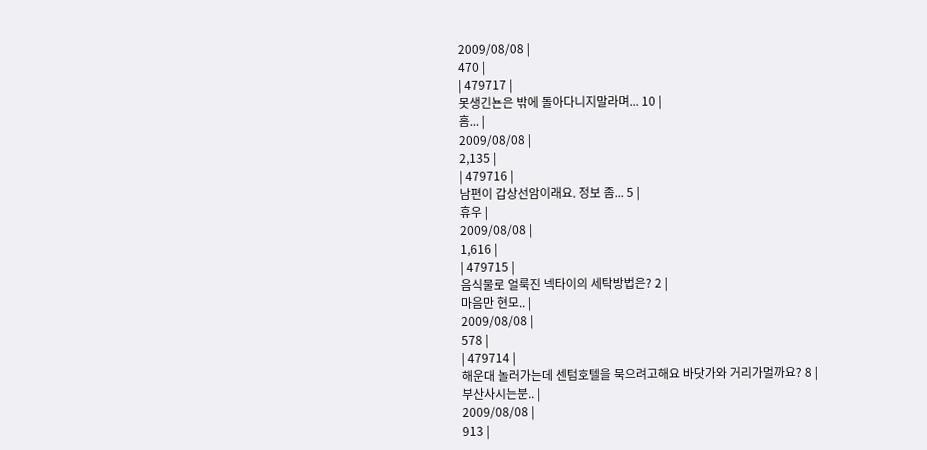2009/08/08 |
470 |
| 479717 |
못생긴뇬은 밖에 돌아다니지말라며... 10 |
흠... |
2009/08/08 |
2,135 |
| 479716 |
남편이 갑상선암이래요. 정보 좀... 5 |
휴우 |
2009/08/08 |
1,616 |
| 479715 |
음식물로 얼룩진 넥타이의 세탁방법은? 2 |
마음만 현모.. |
2009/08/08 |
578 |
| 479714 |
해운대 놀러가는데 센텀호텔을 묵으려고해요 바닷가와 거리가멀까요? 8 |
부산사시는분.. |
2009/08/08 |
913 |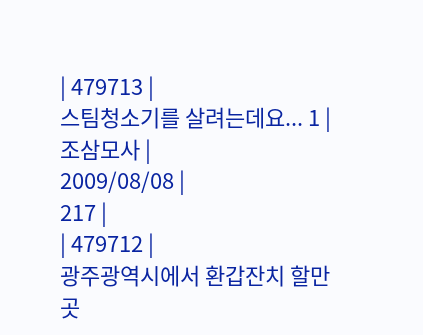| 479713 |
스팀청소기를 살려는데요... 1 |
조삼모사 |
2009/08/08 |
217 |
| 479712 |
광주광역시에서 환갑잔치 할만 곳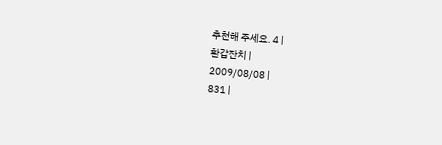추천해 주세요. 4 |
환갑잔치 |
2009/08/08 |
831 |